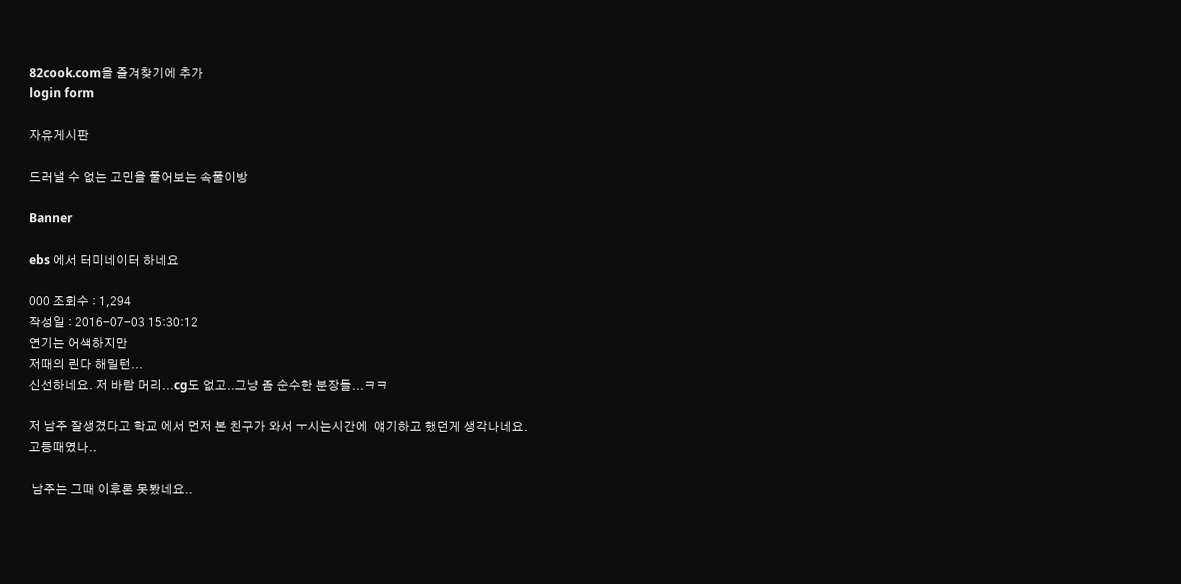82cook.com을 즐겨찾기에 추가
login form

자유게시판

드러낼 수 없는 고민을 풀어보는 속풀이방

Banner

ebs 에서 터미네이터 하네요

000 조회수 : 1,294
작성일 : 2016-07-03 15:30:12
연기는 어색하지만
저때의 린다 해밀턴...
신선하네요. 저 바람 머리...cg도 없고..그냥 좀 순수한 분장들...ㅋㅋ

저 남주 잘생겼다고 학교 에서 먼저 본 친구가 와서 ㅜ시는시간에  얘기하고 했던게 생각나네요.
고등때였나..

 남주는 그때 이후론 못봤네요..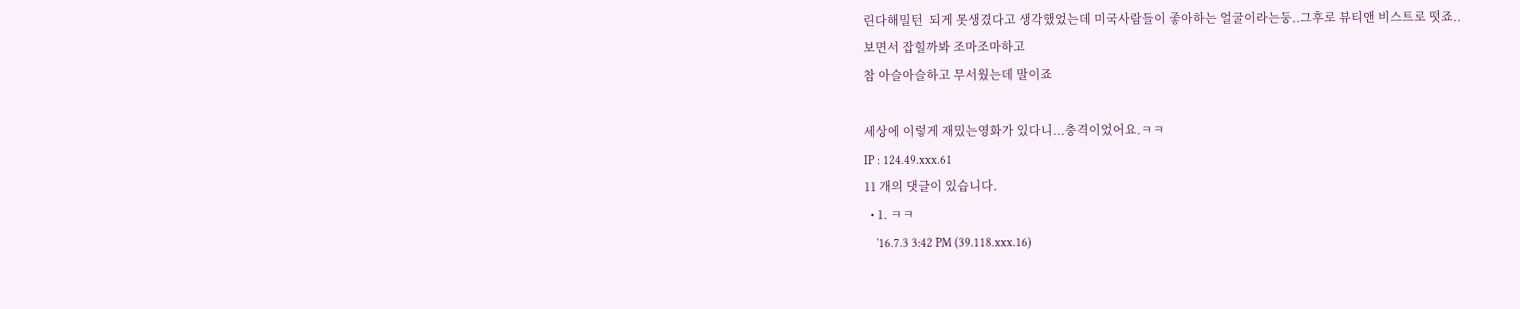린다해밀턴  되게 못생겼다고 생각했었는데 미국사람들이 좋아하는 얼굴이라는둥..그후로 뷰티앤 비스트로 떳죠..
보면서 잡힐까봐 조마조마하고
참 아슬아슬하고 무서웠는데 말이죠

세상에 이렇게 재밌는영화가 있다니...충격이었어요.ㅋㅋ
IP : 124.49.xxx.61
11 개의 댓글이 있습니다.
  • 1. ㅋㅋ
    '16.7.3 3:42 PM (39.118.xxx.16)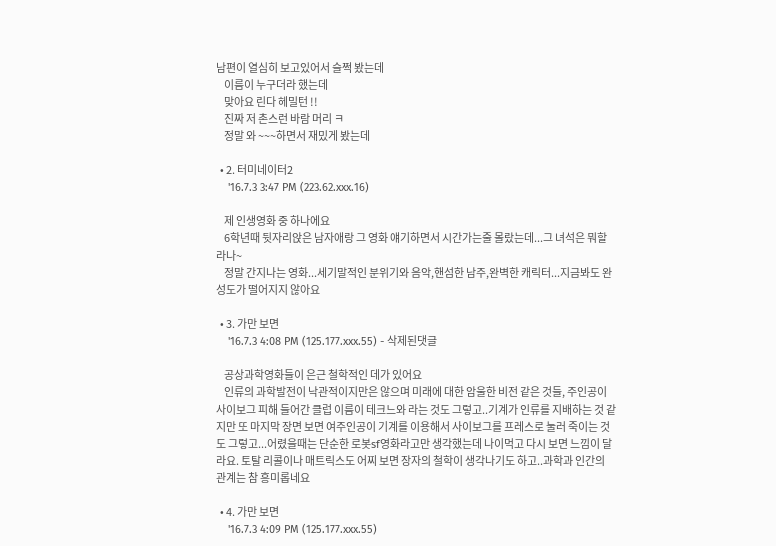남편이 열심히 보고있어서 슬쩍 봤는데
    이름이 누구더라 했는데
    맞아요 린다 헤밀턴 !!
    진짜 저 촌스런 바람 머리 ㅋ
    정말 와 ~~~하면서 재밌게 봤는데

  • 2. 터미네이터2
    '16.7.3 3:47 PM (223.62.xxx.16)

    제 인생영화 중 하나에요
    6학년때 뒷자리앉은 남자애랑 그 영화 얘기하면서 시간가는줄 몰랐는데...그 녀석은 뭐할라나~
    정말 간지나는 영화...세기말적인 분위기와 음악,핸섬한 남주,완벽한 캐릭터...지금봐도 완성도가 떨어지지 않아요

  • 3. 가만 보면
    '16.7.3 4:08 PM (125.177.xxx.55) - 삭제된댓글

    공상과학영화들이 은근 철학적인 데가 있어요
    인류의 과학발전이 낙관적이지만은 않으며 미래에 대한 암울한 비전 같은 것들, 주인공이 사이보그 피해 들어간 클럽 이름이 테크느와 라는 것도 그렇고..기계가 인류를 지배하는 것 같지만 또 마지막 장면 보면 여주인공이 기계를 이용해서 사이보그를 프레스로 눌러 죽이는 것도 그렇고...어렸을때는 단순한 로봇sf영화라고만 생각했는데 나이먹고 다시 보면 느낌이 달라요. 토탈 리콜이나 매트릭스도 어찌 보면 장자의 철학이 생각나기도 하고..과학과 인간의 관계는 참 흥미롭네요

  • 4. 가만 보면
    '16.7.3 4:09 PM (125.177.xxx.55)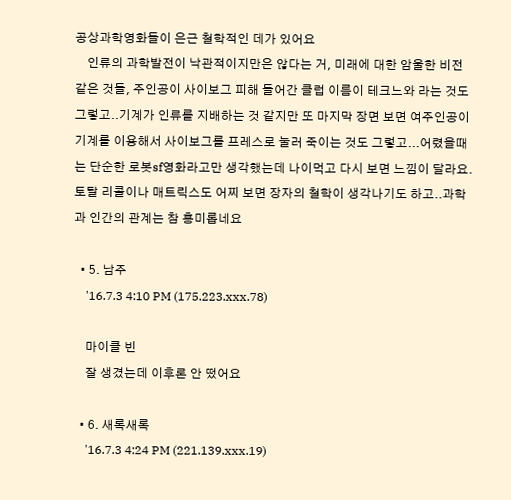공상과학영화들이 은근 철학적인 데가 있어요
    인류의 과학발전이 낙관적이지만은 않다는 거, 미래에 대한 암울한 비전 같은 것들, 주인공이 사이보그 피해 들어간 클럽 이름이 테크느와 라는 것도 그렇고..기계가 인류를 지배하는 것 같지만 또 마지막 장면 보면 여주인공이 기계를 이용해서 사이보그를 프레스로 눌러 죽이는 것도 그렇고...어렸을때는 단순한 로봇sf영화라고만 생각했는데 나이먹고 다시 보면 느낌이 달라요. 토탈 리콜이나 매트릭스도 어찌 보면 장자의 철학이 생각나기도 하고..과학과 인간의 관계는 참 흥미롭네요

  • 5. 남주
    '16.7.3 4:10 PM (175.223.xxx.78)

    마이클 빈
    잘 생겼는데 이후론 안 떴어요

  • 6. 새록새록
    '16.7.3 4:24 PM (221.139.xxx.19)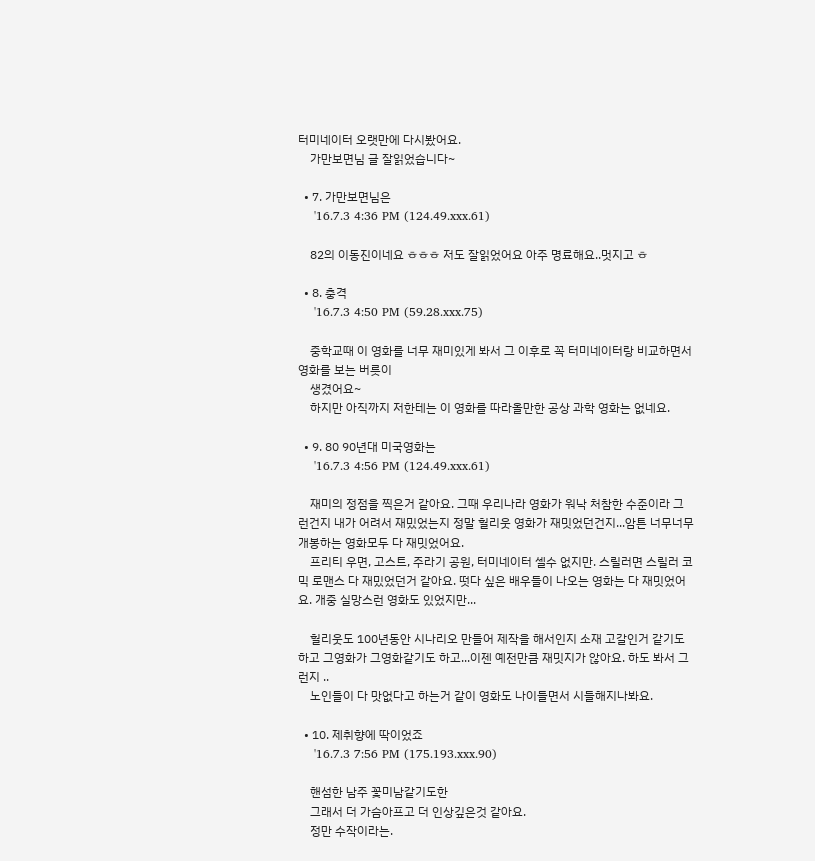터미네이터 오랫만에 다시봤어요.
    가만보면님 글 잘읽었습니다~

  • 7. 가만보면님은
    '16.7.3 4:36 PM (124.49.xxx.61)

    82의 이동진이네요 ㅎㅎㅎ 저도 잘읽었어요 아주 명료해요..멋지고 ㅎ

  • 8. 충격
    '16.7.3 4:50 PM (59.28.xxx.75)

    중학교때 이 영화를 너무 재미있게 봐서 그 이후로 꼭 터미네이터랑 비교하면서 영화를 보는 버릇이
    생겼어요~
    하지만 아직까지 저한테는 이 영화를 따라올만한 공상 과학 영화는 없네요.

  • 9. 80 90년대 미국영화는
    '16.7.3 4:56 PM (124.49.xxx.61)

    재미의 정점을 찍은거 같아요. 그때 우리나라 영화가 워낙 처참한 수준이라 그런건지 내가 어려서 재밌었는지 정말 헐리웃 영화가 재밋었던건지...암튼 너무너무 개봉하는 영화모두 다 재밋었어요.
    프리티 우면, 고스트, 주라기 공원, 터미네이터 셀수 없지만. 스릴러면 스릴러 코믹 로맨스 다 재밌었던거 같아요. 떳다 싶은 배우들이 나오는 영화는 다 재밋었어요. 개중 실망스런 영화도 있었지만...

    헐리웃도 100년동안 시나리오 만들어 제작을 해서인지 소재 고갈인거 같기도 하고 그영화가 그영화같기도 하고...이젠 예전만큼 재밋지가 않아요. 하도 봐서 그런지 ..
    노인들이 다 맛없다고 하는거 같이 영화도 나이들면서 시들해지나봐요.

  • 10. 제취향에 딱이었죠
    '16.7.3 7:56 PM (175.193.xxx.90)

    핸섬한 남주 꽃미남같기도한
    그래서 더 가슴아프고 더 인상깊은것 같아요.
    정만 수작이라는.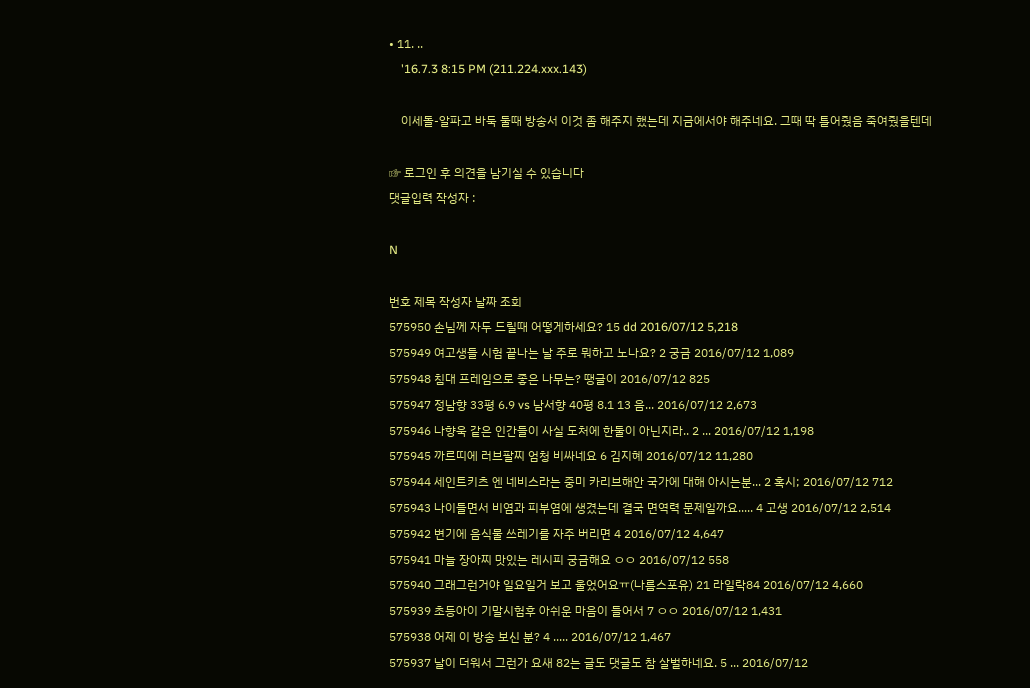• 11. ..
    '16.7.3 8:15 PM (211.224.xxx.143)

    이세돌-알파고 바둑 둘때 방송서 이것 좀 해주지 했는데 지금에서야 해주네요. 그때 딱 틀어줬음 죽여줬을텐데

☞ 로그인 후 의견을 남기실 수 있습니다
댓글입력 작성자 :

N

번호 제목 작성자 날짜 조회
575950 손님께 자두 드릴때 어떻게하세요? 15 dd 2016/07/12 5,218
575949 여고생들 시험 끝나는 날 주로 뭐하고 노나요? 2 궁금 2016/07/12 1,089
575948 침대 프레임으로 좋은 나무는? 땡글이 2016/07/12 825
575947 정남향 33평 6.9 vs 남서향 40평 8.1 13 음... 2016/07/12 2,673
575946 나향욱 같은 인간들이 사실 도처에 한둘이 아닌지라.. 2 ... 2016/07/12 1,198
575945 까르띠에 러브팔찌 엄청 비싸네요 6 김지혜 2016/07/12 11,280
575944 세인트키츠 엔 네비스라는 중미 카리브해안 국가에 대해 아시는분... 2 혹시; 2016/07/12 712
575943 나이들면서 비염과 피부염에 생겼는데 결국 면역력 문제일까요..... 4 고생 2016/07/12 2,514
575942 변기에 음식물 쓰레기를 자주 버리면 4 2016/07/12 4,647
575941 마늘 장아찌 맛있는 레시피 궁금해요 ㅇㅇ 2016/07/12 558
575940 그래그런거야 일요일거 보고 울었어요ㅠ(나름스포유) 21 라일락84 2016/07/12 4,660
575939 초등아이 기말시험후 아쉬운 마음이 들어서 7 ㅇㅇ 2016/07/12 1,431
575938 어제 이 방송 보신 분? 4 ..... 2016/07/12 1,467
575937 날이 더워서 그런가 요새 82는 글도 댓글도 참 살벌하네요. 5 ... 2016/07/12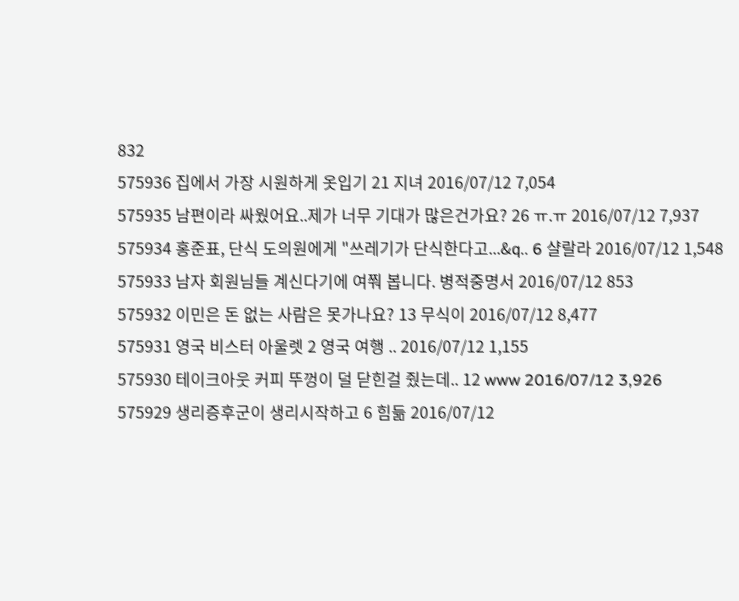832
575936 집에서 가장 시원하게 옷입기 21 지녀 2016/07/12 7,054
575935 남편이라 싸웠어요..제가 너무 기대가 많은건가요? 26 ㅠ.ㅠ 2016/07/12 7,937
575934 홍준표, 단식 도의원에게 "쓰레기가 단식한다고...&q.. 6 샬랄라 2016/07/12 1,548
575933 남자 회원님들 계신다기에 여쭤 봅니다. 병적중명서 2016/07/12 853
575932 이민은 돈 없는 사람은 못가나요? 13 무식이 2016/07/12 8,477
575931 영국 비스터 아울렛 2 영국 여행 .. 2016/07/12 1,155
575930 테이크아웃 커피 뚜껑이 덜 닫힌걸 줬는데.. 12 www 2016/07/12 3,926
575929 생리증후군이 생리시작하고 6 힘듦 2016/07/12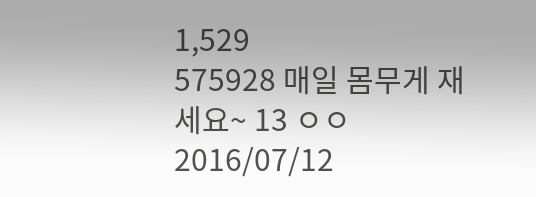1,529
575928 매일 몸무게 재세요~ 13 ㅇㅇ 2016/07/12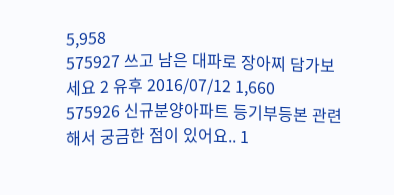5,958
575927 쓰고 남은 대파로 장아찌 담가보세요 2 유후 2016/07/12 1,660
575926 신규분양아파트 등기부등본 관련해서 궁금한 점이 있어요.. 1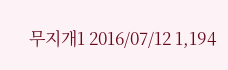무지개1 2016/07/12 1,194